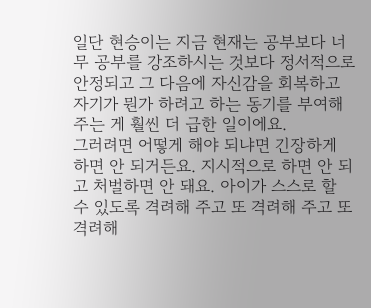일단 현승이는 지금 현재는 공부보다 너무 공부를 강조하시는 것보다 정서적으로 안정되고 그 다음에 자신감을 회복하고 자기가 뭔가 하려고 하는 동기를 부여해 주는 게 훨씬 더 급한 일이에요.
그러려면 어떻게 해야 되냐면 긴장하게 하면 안 되거든요. 지시적으로 하면 안 되고 처벌하면 안 돼요. 아이가 스스로 할 수 있도록 격려해 주고 또 격려해 주고 또 격려해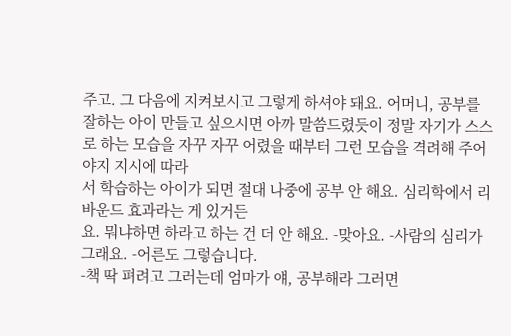주고. 그 다음에 지켜보시고 그렇게 하셔야 돼요. 어머니, 공부를 잘하는 아이 만들고 싶으시면 아까 말씀드렸듯이 정말 자기가 스스로 하는 모습을 자꾸 자꾸 어렸을 때부터 그런 모습을 격려해 주어야지 지시에 따라
서 학습하는 아이가 되면 절대 나중에 공부 안 해요. 심리학에서 리바운드 효과라는 게 있거든
요. 뭐냐하면 하라고 하는 건 더 안 해요. -맞아요. -사람의 심리가 그래요. -어른도 그렇습니다.
-책 딱 펴려고 그러는데 엄마가 얘, 공부해라 그러면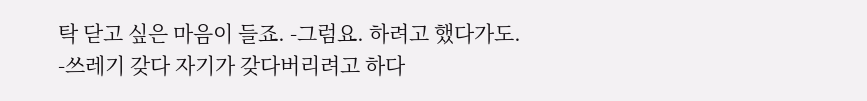탁 닫고 싶은 마음이 들죠. -그럼요. 하려고 했다가도. -쓰레기 갖다 자기가 갖다버리려고 하다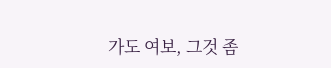가도 여보, 그것 좀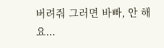버려줘 그러면 바빠, 안 해요...